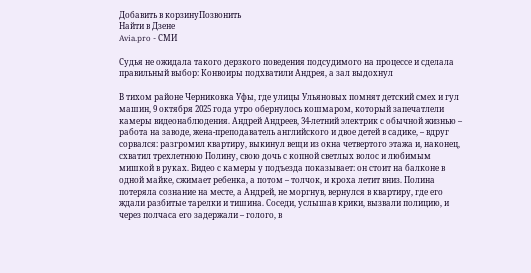Добавить в корзинуПозвонить
Найти в Дзене
Avia.pro - СМИ

Судья не ожидала такого дерзкого поведения подсудимого на процессе и сделала правильный выбор: Конвоиры подхватили Андрея, а зал выдохнул

В тихом районе Черниковка Уфы, где улицы Ульяновых помнят детский смех и гул машин, 9 октября 2025 года утро обернулось кошмаром, который запечатлели камеры видеонаблюдения. Андрей Андреев, 34-летний электрик с обычной жизнью – работа на заводе, жена-преподаватель английского и двое детей в садике, – вдруг сорвался: разгромил квартиру, выкинул вещи из окна четвертого этажа и, наконец, схватил трехлетнюю Полину, свою дочь с копной светлых волос и любимым мишкой в руках. Видео с камеры у подъезда показывает: он стоит на балконе в одной майке, сжимает ребенка, а потом – толчок, и кроха летит вниз. Полина потеряла сознание на месте, а Андрей, не моргнув, вернулся в квартиру, где его ждали разбитые тарелки и тишина. Соседи, услышав крики, вызвали полицию, и через полчаса его задержали – голого, в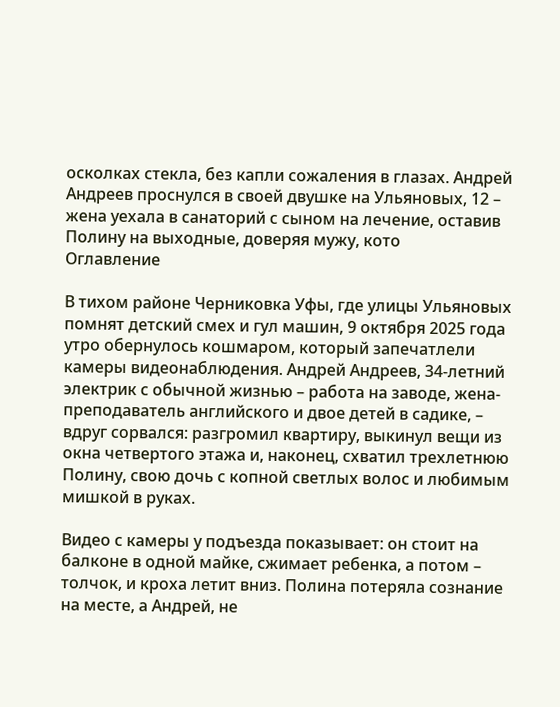осколках стекла, без капли сожаления в глазах. Андрей Андреев проснулся в своей двушке на Ульяновых, 12 – жена уехала в санаторий с сыном на лечение, оставив Полину на выходные, доверяя мужу, кото
Оглавление

В тихом районе Черниковка Уфы, где улицы Ульяновых помнят детский смех и гул машин, 9 октября 2025 года утро обернулось кошмаром, который запечатлели камеры видеонаблюдения. Андрей Андреев, 34-летний электрик с обычной жизнью – работа на заводе, жена-преподаватель английского и двое детей в садике, – вдруг сорвался: разгромил квартиру, выкинул вещи из окна четвертого этажа и, наконец, схватил трехлетнюю Полину, свою дочь с копной светлых волос и любимым мишкой в руках.

Видео с камеры у подъезда показывает: он стоит на балконе в одной майке, сжимает ребенка, а потом – толчок, и кроха летит вниз. Полина потеряла сознание на месте, а Андрей, не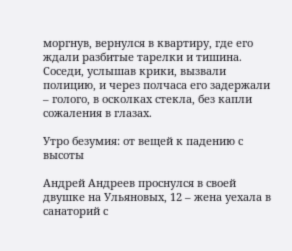моргнув, вернулся в квартиру, где его ждали разбитые тарелки и тишина. Соседи, услышав крики, вызвали полицию, и через полчаса его задержали – голого, в осколках стекла, без капли сожаления в глазах.

Утро безумия: от вещей к падению с высоты

Андрей Андреев проснулся в своей двушке на Ульяновых, 12 – жена уехала в санаторий с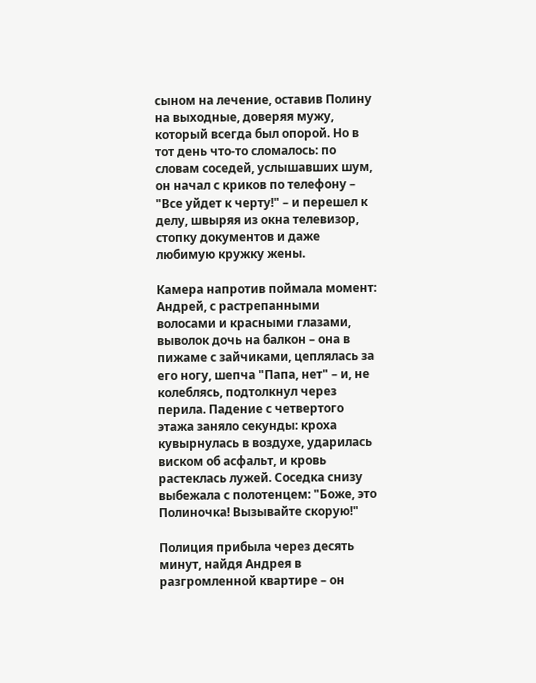сыном на лечение, оставив Полину на выходные, доверяя мужу, который всегда был опорой. Но в тот день что-то сломалось: по словам соседей, услышавших шум, он начал с криков по телефону – "Все уйдет к черту!" – и перешел к делу, швыряя из окна телевизор, стопку документов и даже любимую кружку жены.

Камера напротив поймала момент: Андрей, с растрепанными волосами и красными глазами, выволок дочь на балкон – она в пижаме с зайчиками, цеплялась за его ногу, шепча "Папа, нет" – и, не колеблясь, подтолкнул через перила. Падение с четвертого этажа заняло секунды: кроха кувырнулась в воздухе, ударилась виском об асфальт, и кровь растеклась лужей. Соседка снизу выбежала с полотенцем: "Боже, это Полиночка! Вызывайте скорую!"

Полиция прибыла через десять минут, найдя Андрея в разгромленной квартире – он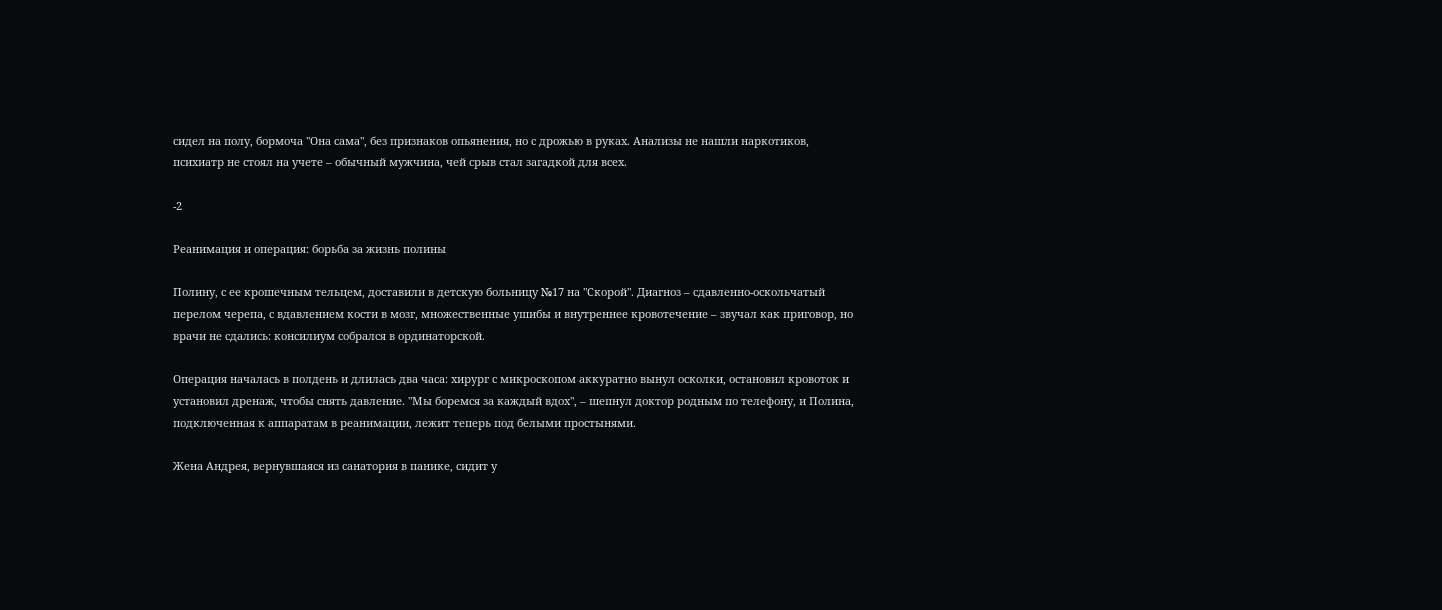сидел на полу, бормоча "Она сама", без признаков опьянения, но с дрожью в руках. Анализы не нашли наркотиков, психиатр не стоял на учете – обычный мужчина, чей срыв стал загадкой для всех.

-2

Реанимация и операция: борьба за жизнь полины

Полину, с ее крошечным тельцем, доставили в детскую больницу №17 на "Скорой". Диагноз – сдавленно-оскольчатый перелом черепа, с вдавлением кости в мозг, множественные ушибы и внутреннее кровотечение – звучал как приговор, но врачи не сдались: консилиум собрался в ординаторской.

Операция началась в полдень и длилась два часа: хирург с микроскопом аккуратно вынул осколки, остановил кровоток и установил дренаж, чтобы снять давление. "Мы боремся за каждый вдох", – шепнул доктор родным по телефону, и Полина, подключенная к аппаратам в реанимации, лежит теперь под белыми простынями.

Жена Андрея, вернувшаяся из санатория в панике, сидит у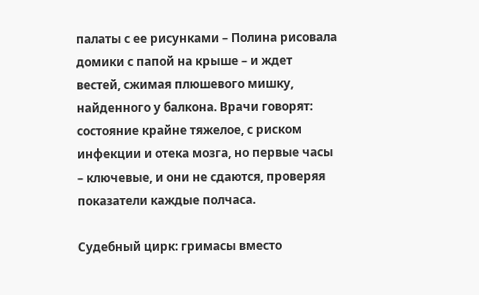палаты с ее рисунками – Полина рисовала домики с папой на крыше – и ждет вестей, сжимая плюшевого мишку, найденного у балкона. Врачи говорят: состояние крайне тяжелое, с риском инфекции и отека мозга, но первые часы – ключевые, и они не сдаются, проверяя показатели каждые полчаса.

Судебный цирк: гримасы вместо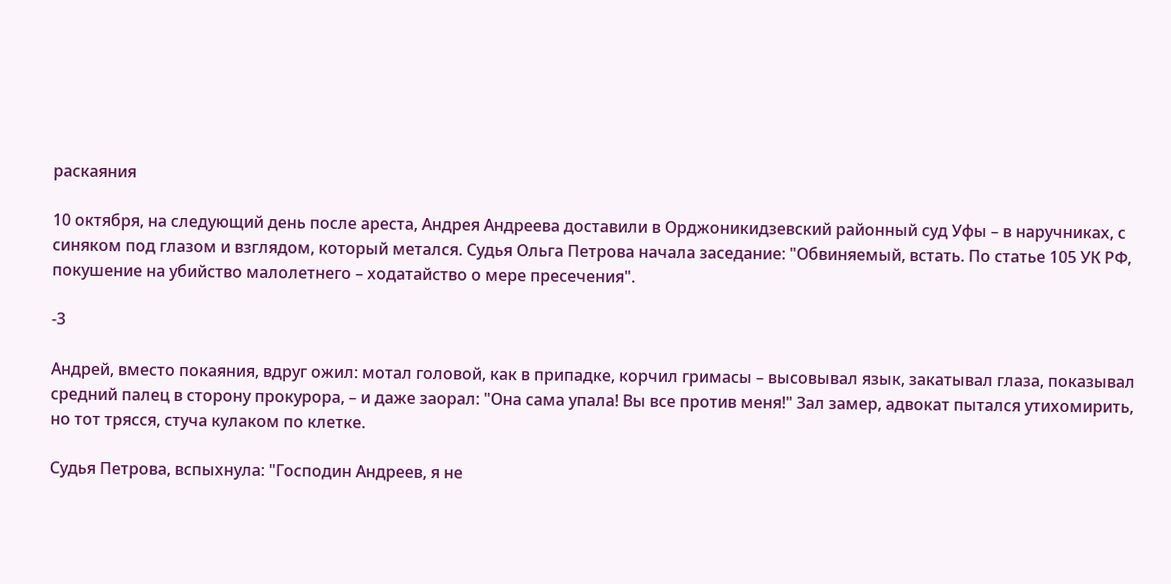раскаяния

10 октября, на следующий день после ареста, Андрея Андреева доставили в Орджоникидзевский районный суд Уфы – в наручниках, с синяком под глазом и взглядом, который метался. Судья Ольга Петрова начала заседание: "Обвиняемый, встать. По статье 105 УК РФ, покушение на убийство малолетнего – ходатайство о мере пресечения".

-3

Андрей, вместо покаяния, вдруг ожил: мотал головой, как в припадке, корчил гримасы – высовывал язык, закатывал глаза, показывал средний палец в сторону прокурора, – и даже заорал: "Она сама упала! Вы все против меня!" Зал замер, адвокат пытался утихомирить, но тот трясся, стуча кулаком по клетке.

Судья Петрова, вспыхнула: "Господин Андреев, я не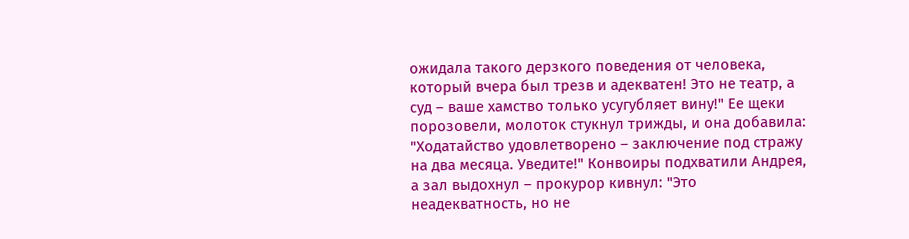ожидала такого дерзкого поведения от человека, который вчера был трезв и адекватен! Это не театр, а суд – ваше хамство только усугубляет вину!" Ее щеки порозовели, молоток стукнул трижды, и она добавила: "Ходатайство удовлетворено – заключение под стражу на два месяца. Уведите!" Конвоиры подхватили Андрея, а зал выдохнул – прокурор кивнул: "Это неадекватность, но не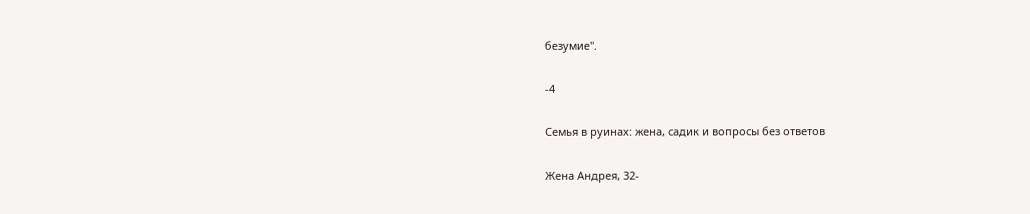безумие".

-4

Семья в руинах: жена, садик и вопросы без ответов

Жена Андрея, 32-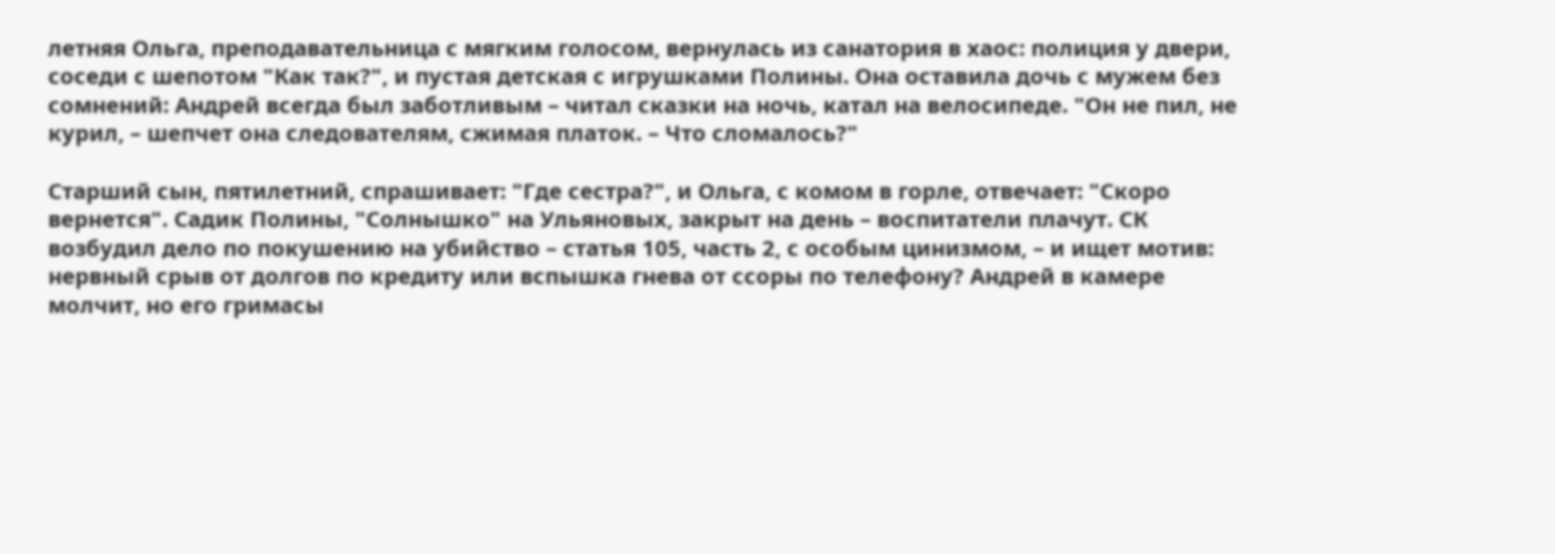летняя Ольга, преподавательница с мягким голосом, вернулась из санатория в хаос: полиция у двери, соседи с шепотом "Как так?", и пустая детская с игрушками Полины. Она оставила дочь с мужем без сомнений: Андрей всегда был заботливым – читал сказки на ночь, катал на велосипеде. "Он не пил, не курил, – шепчет она следователям, сжимая платок. – Что сломалось?"

Старший сын, пятилетний, спрашивает: "Где сестра?", и Ольга, с комом в горле, отвечает: "Скоро вернется". Садик Полины, "Солнышко" на Ульяновых, закрыт на день – воспитатели плачут. СК возбудил дело по покушению на убийство – статья 105, часть 2, с особым цинизмом, – и ищет мотив: нервный срыв от долгов по кредиту или вспышка гнева от ссоры по телефону? Андрей в камере молчит, но его гримасы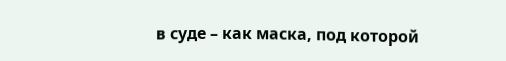в суде – как маска, под которой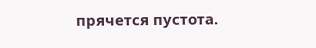прячется пустота.